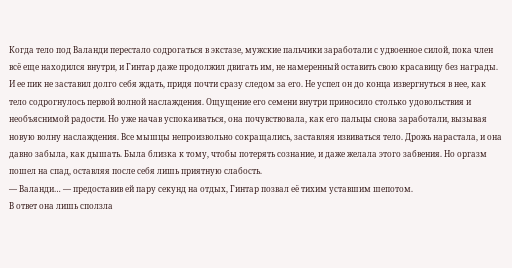Когда тело под Валанди перестало содрогаться в экстазе, мужские пальчики заработали с удвоенное силой, пока член всё еще находился внутри, и Гинтар даже продолжил двигать им, не намеренный оставить свою красавицу без награды.
И ее пик не заставил долго себя ждать, придя почти сразу следом за его. Не успел он до конца извергнуться в нее, как тело содрогнулось первой волной наслаждения. Ощущение его семени внутри приносило столько удовольствия и необъяснимой радости. Но уже начав успокаиваться, она почувствовала, как его пальцы снова заработали, вызывая новую волну наслаждения. Все мышцы непроизвольно сокращались, заставляя извиваться тело. Дрожь нарастала, и она давно забыла, как дышать. Была близка к тому, чтобы потерять сознание, и даже желала этого забвения. Но оргазм пошел на спад, оставляя после себя лишь приятную слабость.
— Валанди… — предоставив ей пару секунд на отдых, Гинтар позвал её тихим уставшим шепотом.
В ответ она лишь сползла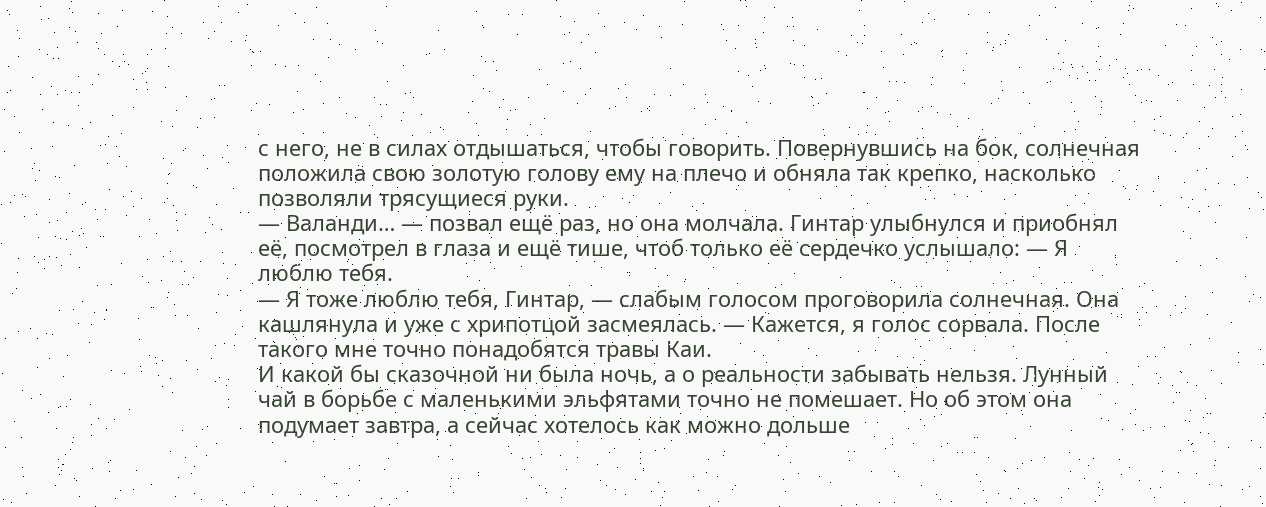с него, не в силах отдышаться, чтобы говорить. Повернувшись на бок, солнечная положила свою золотую голову ему на плечо и обняла так крепко, насколько позволяли трясущиеся руки.
— Валанди… — позвал ещё раз, но она молчала. Гинтар улыбнулся и приобнял её, посмотрел в глаза и ещё тише, чтоб только её сердечко услышало: — Я люблю тебя.
— Я тоже люблю тебя, Гинтар, — слабым голосом проговорила солнечная. Она кашлянула и уже с хрипотцой засмеялась. — Кажется, я голос сорвала. После такого мне точно понадобятся травы Каи.
И какой бы сказочной ни была ночь, а о реальности забывать нельзя. Лунный чай в борьбе с маленькими эльфятами точно не помешает. Но об этом она подумает завтра, а сейчас хотелось как можно дольше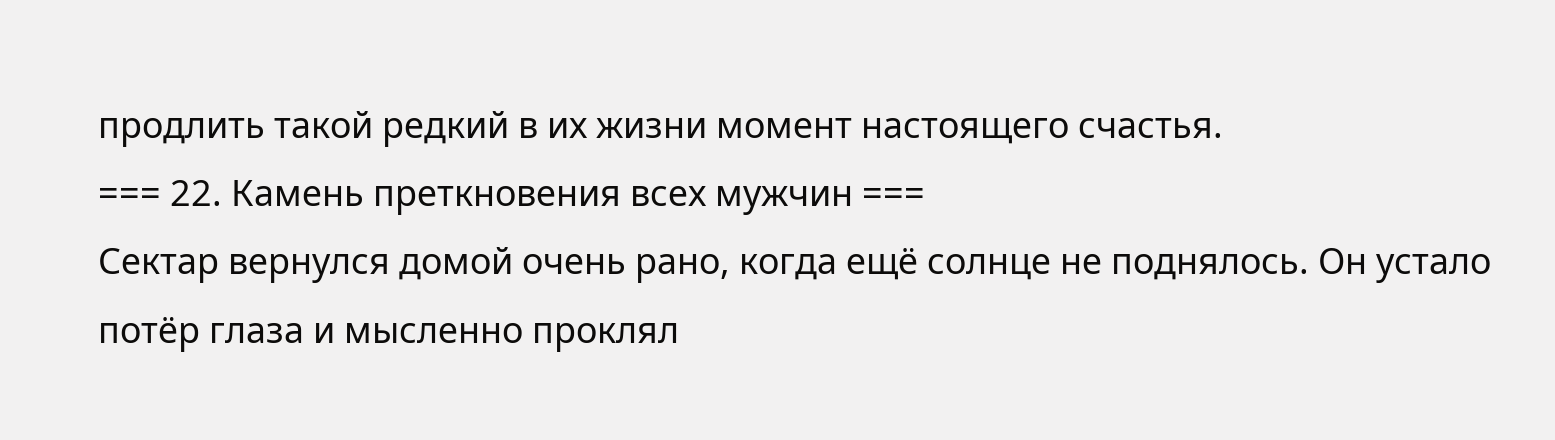продлить такой редкий в их жизни момент настоящего счастья.
=== 22. Камень преткновения всех мужчин ===
Сектар вернулся домой очень рано, когда ещё солнце не поднялось. Он устало потёр глаза и мысленно проклял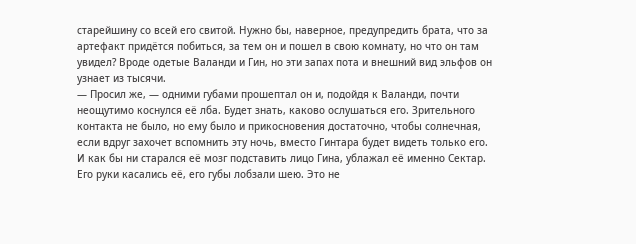старейшину со всей его свитой. Нужно бы, наверное, предупредить брата, что за артефакт придётся побиться, за тем он и пошел в свою комнату, но что он там увидел? Вроде одетые Валанди и Гин, но эти запах пота и внешний вид эльфов он узнает из тысячи.
— Просил же, — одними губами прошептал он и, подойдя к Валанди, почти неощутимо коснулся её лба. Будет знать, каково ослушаться его. Зрительного контакта не было, но ему было и прикосновения достаточно, чтобы солнечная, если вдруг захочет вспомнить эту ночь, вместо Гинтара будет видеть только его. И как бы ни старался её мозг подставить лицо Гина, ублажал её именно Сектар. Его руки касались её, его губы лобзали шею. Это не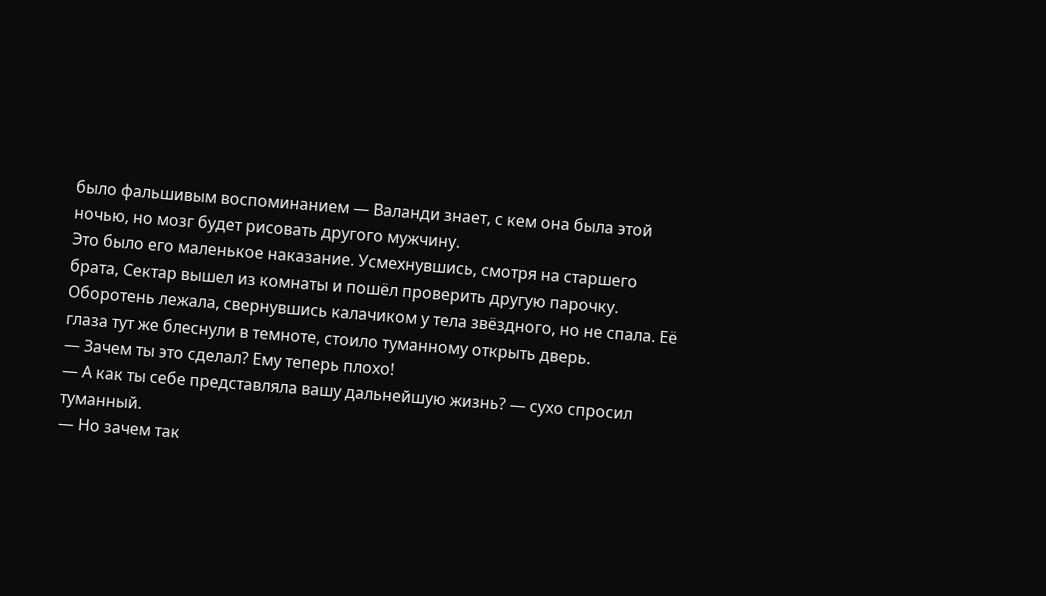было фальшивым воспоминанием — Валанди знает, с кем она была этой ночью, но мозг будет рисовать другого мужчину.
Это было его маленькое наказание. Усмехнувшись, смотря на старшего брата, Сектар вышел из комнаты и пошёл проверить другую парочку. Оборотень лежала, свернувшись калачиком у тела звёздного, но не спала. Её глаза тут же блеснули в темноте, стоило туманному открыть дверь.
— Зачем ты это сделал? Ему теперь плохо!
— А как ты себе представляла вашу дальнейшую жизнь? — сухо спросил туманный.
— Но зачем так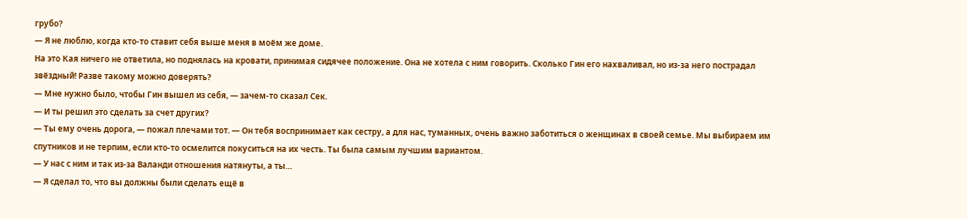грубо?
— Я не люблю, когда кто-то ставит себя выше меня в моём же доме.
На это Кая ничего не ответила, но поднялась на кровати, принимая сидячее положение. Она не хотела с ним говорить. Сколько Гин его нахваливал, но из-за него пострадал звёздный! Разве такому можно доверять?
— Мне нужно было, чтобы Гин вышел из себя, — зачем-то сказал Сек.
— И ты решил это сделать за счет других?
— Ты ему очень дорога, — пожал плечами тот. — Он тебя воспринимает как сестру, а для нас, туманных, очень важно заботиться о женщинах в своей семье. Мы выбираем им спутников и не терпим, если кто-то осмелится покуситься на их честь. Ты была самым лучшим вариантом.
— У нас с ним и так из-за Валанди отношения натянуты, а ты…
— Я сделал то, что вы должны были сделать ещё в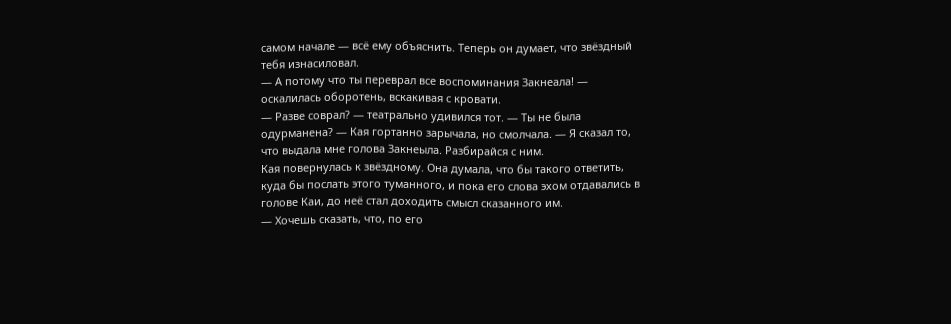самом начале — всё ему объяснить. Теперь он думает, что звёздный тебя изнасиловал.
— А потому что ты переврал все воспоминания Закнеала! — оскалилась оборотень, вскакивая с кровати.
— Разве соврал? — театрально удивился тот. — Ты не была одурманена? — Кая гортанно зарычала, но смолчала. — Я сказал то, что выдала мне голова Закнеыла. Разбирайся с ним.
Кая повернулась к звёздному. Она думала, что бы такого ответить, куда бы послать этого туманного, и пока его слова эхом отдавались в голове Каи, до неё стал доходить смысл сказанного им.
— Хочешь сказать, что, по его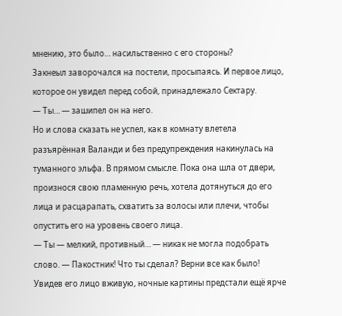мнению, это было… насильственно с его стороны?
Закнеыл заворочался на постели, просыпаясь. И первое лицо, которое он увидел перед собой, принадлежало Сектару.
— Ты… — зашипел он на него.
Но и слова сказать не успел, как в комнату влетела разъярённая Валанди и без предупреждения накинулась на туманного эльфа. В прямом смысле. Пока она шла от двери, произнося свою пламенную речь, хотела дотянуться до его лица и расцарапать, схватить за волосы или плечи, чтобы опустить его на уровень своего лица.
— Ты — мелкий, противный… — никак не могла подобрать слово. — Пакостник! Что ты сделал? Верни все как было!
Увидев его лицо вживую, ночные картины предстали ещё ярче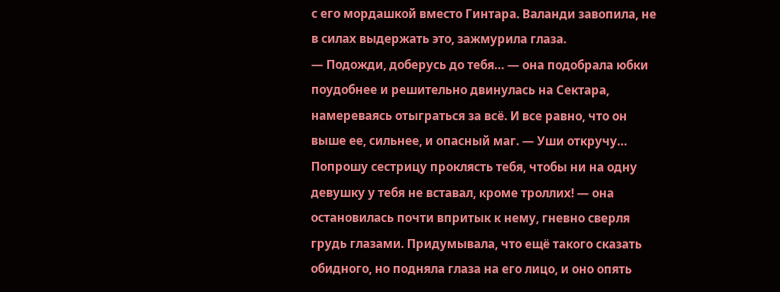с его мордашкой вместо Гинтара. Валанди завопила, не в силах выдержать это, зажмурила глаза.
— Подожди, доберусь до тебя… — она подобрала юбки поудобнее и решительно двинулась на Сектара, намереваясь отыграться за всё. И все равно, что он выше ее, сильнее, и опасный маг. — Уши откручу… Попрошу сестрицу проклясть тебя, чтобы ни на одну девушку у тебя не вставал, кроме троллих! — она остановилась почти впритык к нему, гневно сверля грудь глазами. Придумывала, что ещё такого сказать обидного, но подняла глаза на его лицо, и оно опять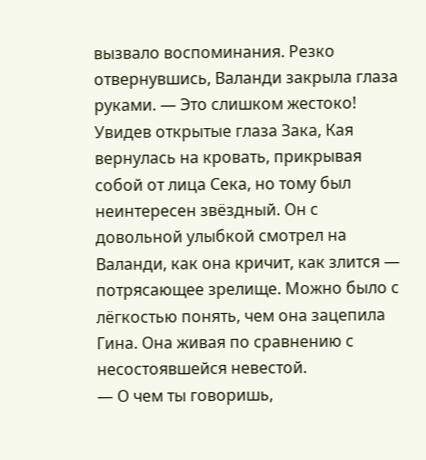вызвало воспоминания. Резко отвернувшись, Валанди закрыла глаза руками. — Это слишком жестоко!
Увидев открытые глаза Зака, Кая вернулась на кровать, прикрывая собой от лица Сека, но тому был неинтересен звёздный. Он с довольной улыбкой смотрел на Валанди, как она кричит, как злится — потрясающее зрелище. Можно было с лёгкостью понять, чем она зацепила Гина. Она живая по сравнению с несостоявшейся невестой.
— О чем ты говоришь,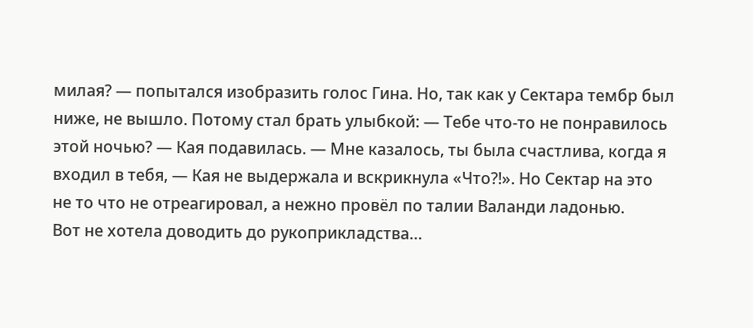милая? — попытался изобразить голос Гина. Но, так как у Сектара тембр был ниже, не вышло. Потому стал брать улыбкой: — Тебе что-то не понравилось этой ночью? — Кая подавилась. — Мне казалось, ты была счастлива, когда я входил в тебя, — Кая не выдержала и вскрикнула «Что?!». Но Сектар на это не то что не отреагировал, а нежно провёл по талии Валанди ладонью.
Вот не хотела доводить до рукоприкладства…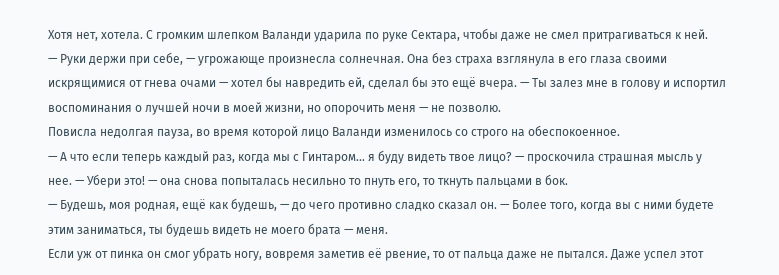Хотя нет, хотела. С громким шлепком Валанди ударила по руке Сектара, чтобы даже не смел притрагиваться к ней.
— Руки держи при себе, — угрожающе произнесла солнечная. Она без страха взглянула в его глаза своими искрящимися от гнева очами — хотел бы навредить ей, сделал бы это ещё вчера. — Ты залез мне в голову и испортил воспоминания о лучшей ночи в моей жизни, но опорочить меня — не позволю.
Повисла недолгая пауза, во время которой лицо Валанди изменилось со строго на обеспокоенное.
— А что если теперь каждый раз, когда мы с Гинтаром… я буду видеть твое лицо? — проскочила страшная мысль у нее. — Убери это! — она снова попыталась несильно то пнуть его, то ткнуть пальцами в бок.
— Будешь, моя родная, ещё как будешь, — до чего противно сладко сказал он. — Более того, когда вы с ними будете этим заниматься, ты будешь видеть не моего брата — меня.
Если уж от пинка он смог убрать ногу, вовремя заметив её рвение, то от пальца даже не пытался. Даже успел этот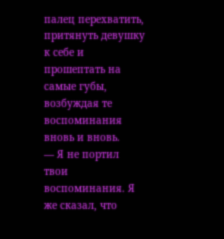палец перехватить, притянуть девушку к себе и прошептать на самые губы, возбуждая те воспоминания вновь и вновь.
— Я не портил твои воспоминания. Я же сказал, что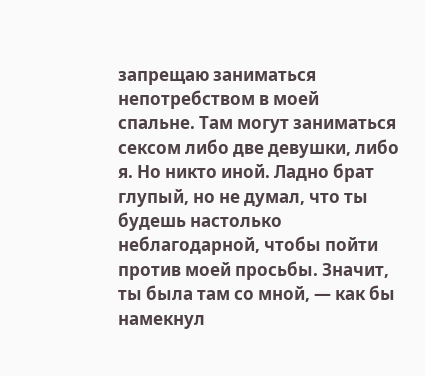запрещаю заниматься непотребством в моей спальне. Там могут заниматься сексом либо две девушки, либо я. Но никто иной. Ладно брат глупый, но не думал, что ты будешь настолько неблагодарной, чтобы пойти против моей просьбы. Значит, ты была там со мной, — как бы намекнул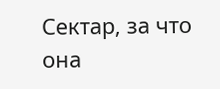Сектар, за что она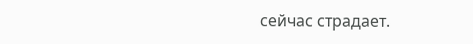сейчас страдает.